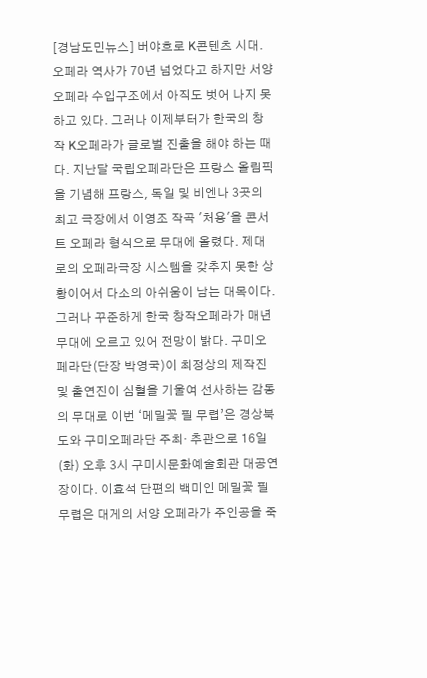[경남도민뉴스] 버야흐로 K콘텐츠 시대. 오페라 역사가 70년 넘었다고 하지만 서양 오페라 수입구조에서 아직도 벗어 나지 못하고 있다. 그러나 이제부터가 한국의 창작 K오페라가 글로벌 진출을 해야 하는 때다. 지난달 국립오페라단은 프랑스 올림픽을 기념해 프랑스, 독일 및 비엔나 3곳의 최고 극장에서 이영조 작곡 '처용'을 콘서트 오페라 형식으로 무대에 올렸다. 제대로의 오페라극장 시스템을 갖추지 못한 상황이어서 다소의 아쉬움이 남는 대목이다. 그러나 꾸준하게 한국 창작오페라가 매년 무대에 오르고 있어 전망이 밝다. 구미오페라단(단장 박영국)이 최정상의 제작진 및 출연진이 심혈을 기울여 선사하는 감동의 무대로 이번 ‘메밀꽃 필 무렵’은 경상북도와 구미오페라단 주최‧ 추관으로 16일(화) 오후 3시 구미시문화예술회관 대공연장이다. 이효석 단편의 백미인 메밀꽃 필 무렵은 대게의 서양 오페라가 주인공을 죽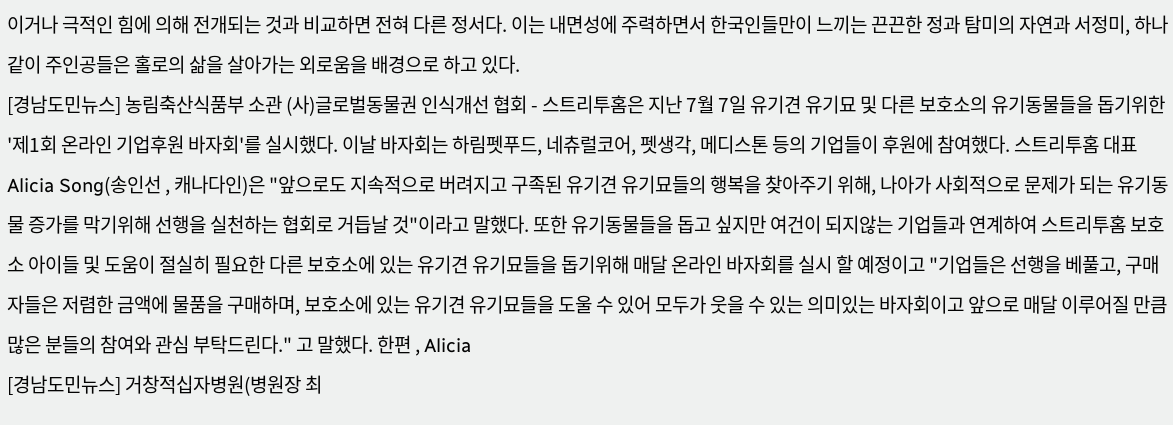이거나 극적인 힘에 의해 전개되는 것과 비교하면 전혀 다른 정서다. 이는 내면성에 주력하면서 한국인들만이 느끼는 끈끈한 정과 탐미의 자연과 서정미, 하나같이 주인공들은 홀로의 삶을 살아가는 외로움을 배경으로 하고 있다.
[경남도민뉴스] 농림축산식품부 소관 (사)글로벌동물권 인식개선 협회 - 스트리투홈은 지난 7월 7일 유기견 유기묘 및 다른 보호소의 유기동물들을 돕기위한 '제1회 온라인 기업후원 바자회'를 실시했다. 이날 바자회는 하림펫푸드, 네츄럴코어, 펫생각, 메디스톤 등의 기업들이 후원에 참여했다. 스트리투홈 대표 Alicia Song(송인선 , 캐나다인)은 "앞으로도 지속적으로 버려지고 구족된 유기견 유기묘들의 행복을 찾아주기 위해, 나아가 사회적으로 문제가 되는 유기동물 증가를 막기위해 선행을 실천하는 협회로 거듭날 것"이라고 말했다. 또한 유기동물들을 돕고 싶지만 여건이 되지않는 기업들과 연계하여 스트리투홈 보호소 아이들 및 도움이 절실히 필요한 다른 보호소에 있는 유기견 유기묘들을 돕기위해 매달 온라인 바자회를 실시 할 예정이고 "기업들은 선행을 베풀고, 구매자들은 저렴한 금액에 물품을 구매하며, 보호소에 있는 유기견 유기묘들을 도울 수 있어 모두가 웃을 수 있는 의미있는 바자회이고 앞으로 매달 이루어질 만큼 많은 분들의 참여와 관심 부탁드린다." 고 말했다. 한편 , Alicia
[경남도민뉴스] 거창적십자병원(병원장 최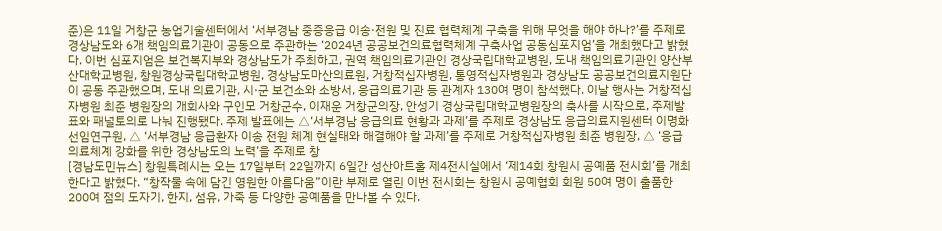준)은 11일 거창군 농업기술센터에서 ‘서부경남 중증응급 이송·전원 및 진료 협력체계 구축을 위해 무엇을 해야 하나?’를 주제로 경상남도와 6개 책임의료기관이 공동으로 주관하는 ‘2024년 공공보건의료협력체계 구축사업 공동심포지엄’을 개최했다고 밝혔다. 이번 심포지엄은 보건복지부와 경상남도가 주최하고, 권역 책임의료기관인 경상국립대학교병원, 도내 책임의료기관인 양산부산대학교병원, 창원경상국립대학교병원, 경상남도마산의료원, 거창적십자병원, 통영적십자병원과 경상남도 공공보건의료지원단이 공동 주관했으며, 도내 의료기관, 시·군 보건소와 소방서, 응급의료기관 등 관계자 130여 명이 참석했다. 이날 행사는 거창적십자병원 최준 병원장의 개회사와 구인모 거창군수, 이재운 거창군의장, 안성기 경상국립대학교병원장의 축사를 시작으로, 주제발표와 패널토의로 나눠 진행됐다. 주제 발표에는 △‘서부경남 응급의료 현황과 과제’를 주제로 경상남도 응급의료지원센터 이명화 선임연구원, △ ‘서부경남 응급환자 이송 전원 체계 현실태와 해결해야 할 과제’를 주제로 거창적십자병원 최준 병원장, △ ‘응급의료체계 강화를 위한 경상남도의 노력’을 주제로 창
[경남도민뉴스] 창원특례시는 오는 17일부터 22일까지 6일간 성산아트홀 제4전시실에서 ‘제14회 창원시 공예품 전시회’를 개최한다고 밝혔다. “창작물 속에 담긴 영원한 아름다움”이란 부제로 열린 이번 전시회는 창원시 공예협회 회원 50여 명이 출품한 200여 점의 도자기, 한지, 섬유, 가죽 등 다양한 공예품을 만나볼 수 있다.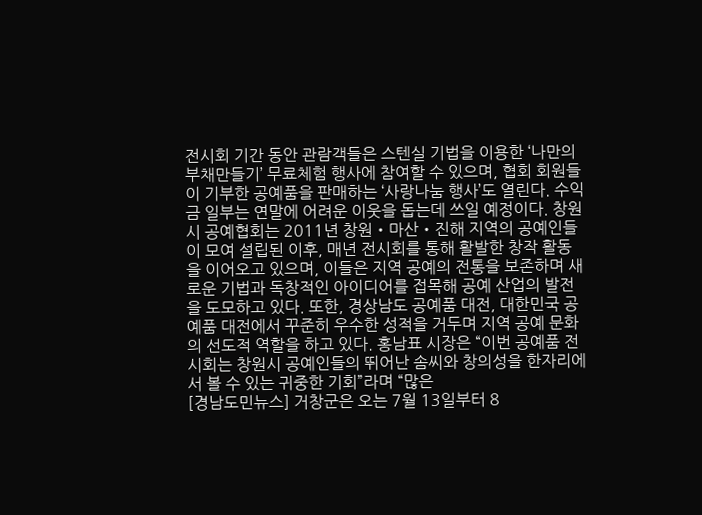전시회 기간 동안 관람객들은 스텐실 기법을 이용한 ‘나만의 부채만들기’ 무료체험 행사에 참여할 수 있으며, 협회 회원들이 기부한 공예품을 판매하는 ‘사랑나눔 행사’도 열린다. 수익금 일부는 연말에 어려운 이웃을 돕는데 쓰일 예정이다. 창원시 공예협회는 2011년 창원‧마산‧진해 지역의 공예인들이 모여 설립된 이후, 매년 전시회를 통해 활발한 창작 활동을 이어오고 있으며, 이들은 지역 공예의 전통을 보존하며 새로운 기법과 독창적인 아이디어를 접목해 공예 산업의 발전을 도모하고 있다. 또한, 경상남도 공예품 대전, 대한민국 공예품 대전에서 꾸준히 우수한 성적을 거두며 지역 공예 문화의 선도적 역할을 하고 있다. 홍남표 시장은 “이번 공예품 전시회는 창원시 공예인들의 뛰어난 솜씨와 창의성을 한자리에서 볼 수 있는 귀중한 기회”라며 “많은
[경남도민뉴스] 거창군은 오는 7월 13일부터 8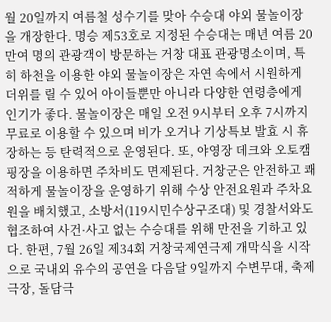월 20일까지 여름철 성수기를 맞아 수승대 야외 물놀이장을 개장한다. 명승 제53호로 지정된 수승대는 매년 여름 20만여 명의 관광객이 방문하는 거창 대표 관광명소이며, 특히 하천을 이용한 야외 물놀이장은 자연 속에서 시원하게 더위를 릴 수 있어 아이들뿐만 아니라 다양한 연령층에게 인기가 좋다. 물놀이장은 매일 오전 9시부터 오후 7시까지 무료로 이용할 수 있으며 비가 오거나 기상특보 발효 시 휴장하는 등 탄력적으로 운영된다. 또, 야영장 데크와 오토캠핑장을 이용하면 주차비도 면제된다. 거창군은 안전하고 쾌적하게 물놀이장을 운영하기 위해 수상 안전요원과 주차요원을 배치했고, 소방서(119시민수상구조대) 및 경찰서와도 협조하여 사건·사고 없는 수승대를 위해 만전을 기하고 있다. 한편, 7월 26일 제34회 거창국제연극제 개막식을 시작으로 국내외 유수의 공연을 다음달 9일까지 수변무대, 축제극장, 돌담극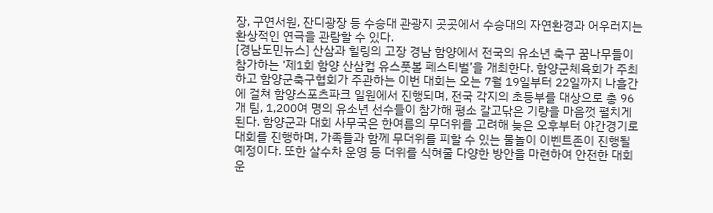장, 구연서원, 잔디광장 등 수승대 관광지 곳곳에서 수승대의 자연환경과 어우러지는 환상적인 연극을 관람할 수 있다.
[경남도민뉴스] 산삼과 힐링의 고장 경남 함양에서 전국의 유소년 축구 꿈나무들이 참가하는 ‘제1회 함양 산삼컵 유스풋볼 페스티벌’을 개최한다. 함양군체육회가 주최하고 함양군축구협회가 주관하는 이번 대회는 오는 7월 19일부터 22일까지 나흘간에 걸쳐 함양스포츠파크 일원에서 진행되며, 전국 각지의 초등부를 대상으로 총 96개 팀, 1,200여 명의 유소년 선수들이 참가해 평소 갈고닦은 기량을 마음껏 펼치게 된다. 함양군과 대회 사무국은 한여름의 무더위를 고려해 늦은 오후부터 야간경기로 대회를 진행하며, 가족들과 함께 무더위를 피할 수 있는 물놀이 이벤트존이 진행될 예정이다. 또한 살수차 운영 등 더위를 식혀줄 다양한 방안을 마련하여 안전한 대회 운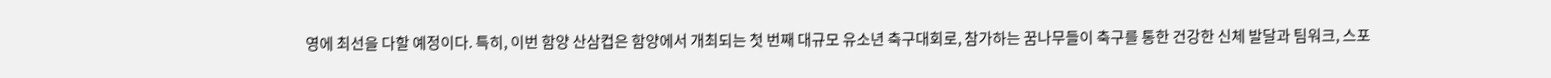영에 최선을 다할 예정이다. 특히, 이번 함양 산삼컵은 함양에서 개최되는 첫 번째 대규모 유소년 축구대회로, 참가하는 꿈나무들이 축구를 통한 건강한 신체 발달과 팀워크, 스포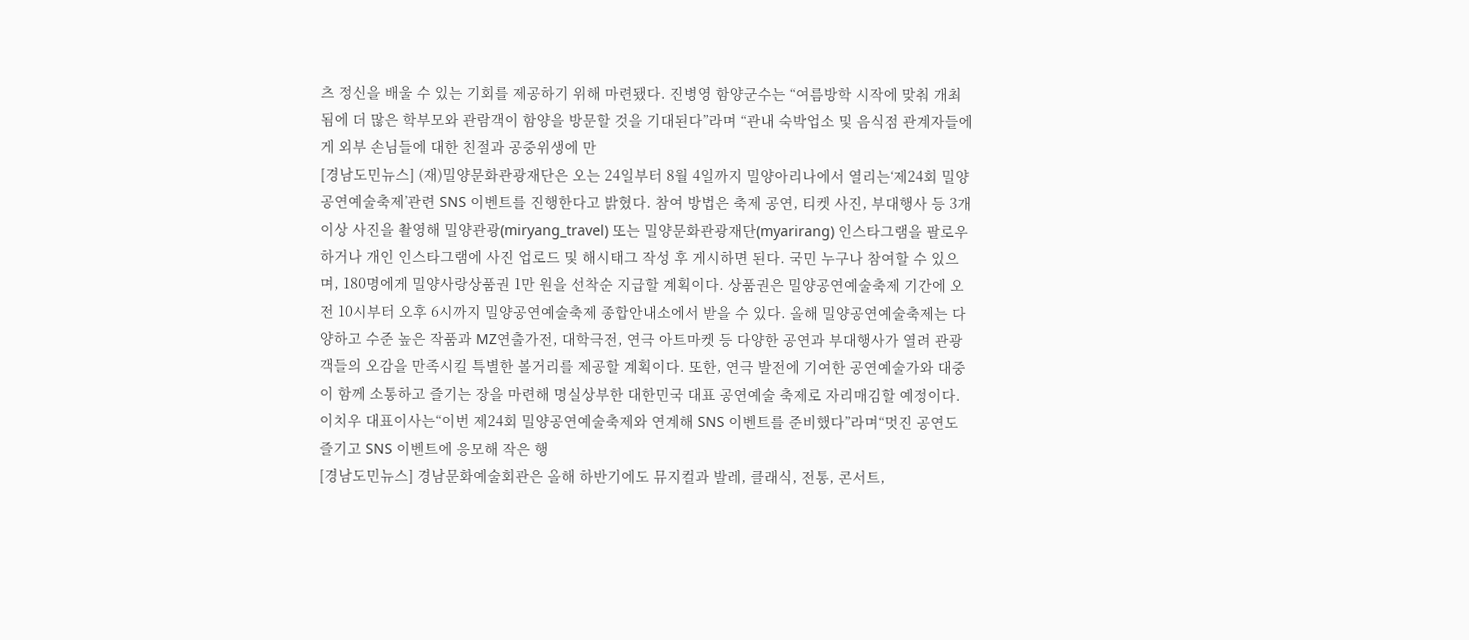츠 정신을 배울 수 있는 기회를 제공하기 위해 마련됐다. 진병영 함양군수는 “여름방학 시작에 맞춰 개최됨에 더 많은 학부모와 관람객이 함양을 방문할 것을 기대된다”라며 “관내 숙박업소 및 음식점 관계자들에게 외부 손님들에 대한 친절과 공중위생에 만
[경남도민뉴스] (재)밀양문화관광재단은 오는 24일부터 8월 4일까지 밀양아리나에서 열리는‘제24회 밀양공연예술축제’관련 SNS 이벤트를 진행한다고 밝혔다. 참여 방법은 축제 공연, 티켓 사진, 부대행사 등 3개 이상 사진을 촬영해 밀양관광(miryang_travel) 또는 밀양문화관광재단(myarirang) 인스타그램을 팔로우하거나 개인 인스타그램에 사진 업로드 및 해시태그 작성 후 게시하면 된다. 국민 누구나 참여할 수 있으며, 180명에게 밀양사랑상품권 1만 원을 선착순 지급할 계획이다. 상품권은 밀양공연예술축제 기간에 오전 10시부터 오후 6시까지 밀양공연예술축제 종합안내소에서 받을 수 있다. 올해 밀양공연예술축제는 다양하고 수준 높은 작품과 MZ연출가전, 대학극전, 연극 아트마켓 등 다양한 공연과 부대행사가 열려 관광객들의 오감을 만족시킬 특별한 볼거리를 제공할 계획이다. 또한, 연극 발전에 기여한 공연예술가와 대중이 함께 소통하고 즐기는 장을 마련해 명실상부한 대한민국 대표 공연예술 축제로 자리매김할 예정이다. 이치우 대표이사는“이번 제24회 밀양공연예술축제와 연계해 SNS 이벤트를 준비했다”라며“멋진 공연도 즐기고 SNS 이벤트에 응모해 작은 행
[경남도민뉴스] 경남문화예술회관은 올해 하반기에도 뮤지컬과 발레, 클래식, 전통, 콘서트,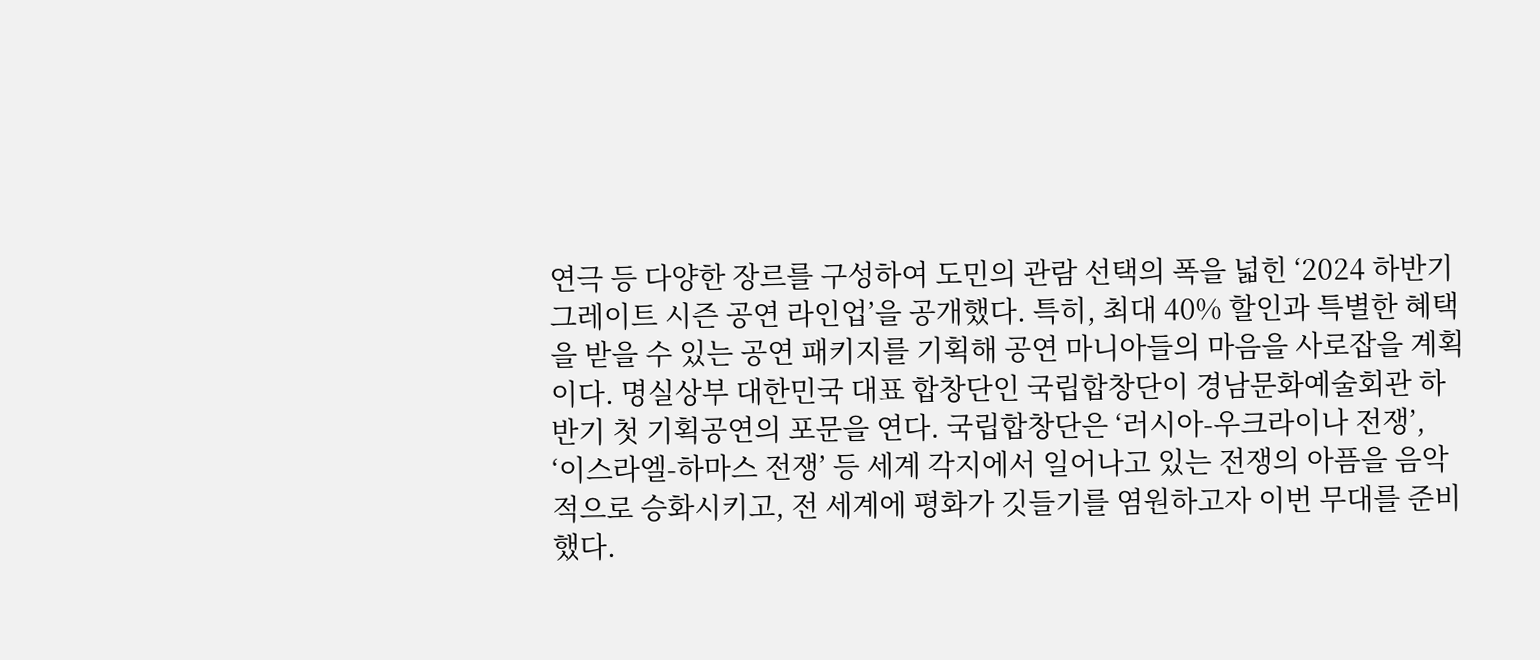연극 등 다양한 장르를 구성하여 도민의 관람 선택의 폭을 넓힌 ‘2024 하반기 그레이트 시즌 공연 라인업’을 공개했다. 특히, 최대 40% 할인과 특별한 혜택을 받을 수 있는 공연 패키지를 기획해 공연 마니아들의 마음을 사로잡을 계획이다. 명실상부 대한민국 대표 합창단인 국립합창단이 경남문화예술회관 하반기 첫 기획공연의 포문을 연다. 국립합창단은 ‘러시아-우크라이나 전쟁’, ‘이스라엘-하마스 전쟁’ 등 세계 각지에서 일어나고 있는 전쟁의 아픔을 음악적으로 승화시키고, 전 세계에 평화가 깃들기를 염원하고자 이번 무대를 준비했다.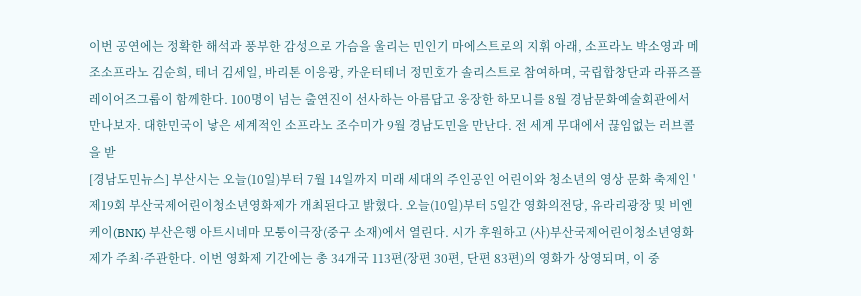이번 공연에는 정확한 해석과 풍부한 감성으로 가슴을 울리는 민인기 마에스트로의 지휘 아래, 소프라노 박소영과 메조소프라노 김순희, 테너 김세일, 바리톤 이응광, 카운터테너 정민호가 솔리스트로 참여하며, 국립합창단과 라퓨즈플레이어즈그룹이 함께한다. 100명이 넘는 출연진이 선사하는 아름답고 웅장한 하모니를 8월 경남문화예술회관에서 만나보자. 대한민국이 낳은 세계적인 소프라노 조수미가 9월 경남도민을 만난다. 전 세계 무대에서 끊임없는 러브콜을 받
[경남도민뉴스] 부산시는 오늘(10일)부터 7월 14일까지 미래 세대의 주인공인 어린이와 청소년의 영상 문화 축제인 '제19회 부산국제어린이청소년영화제가 개최된다고 밝혔다. 오늘(10일)부터 5일간 영화의전당, 유라리광장 및 비엔케이(BNK) 부산은행 아트시네마 모퉁이극장(중구 소재)에서 열린다. 시가 후원하고 (사)부산국제어린이청소년영화제가 주최·주관한다. 이번 영화제 기간에는 총 34개국 113편(장편 30편, 단편 83편)의 영화가 상영되며, 이 중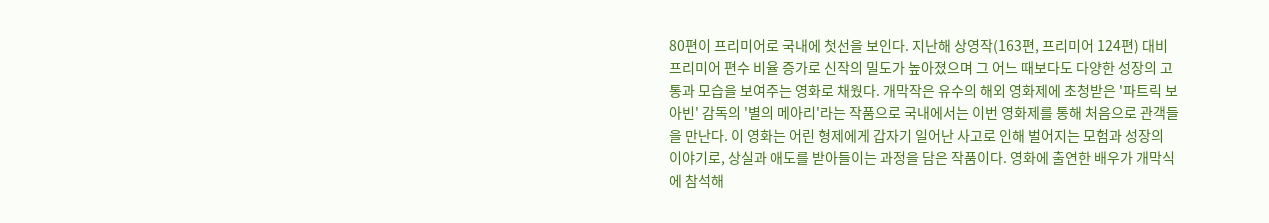80편이 프리미어로 국내에 첫선을 보인다. 지난해 상영작(163편, 프리미어 124편) 대비 프리미어 편수 비율 증가로 신작의 밀도가 높아졌으며 그 어느 때보다도 다양한 성장의 고통과 모습을 보여주는 영화로 채웠다. 개막작은 유수의 해외 영화제에 초청받은 '파트릭 보아빈' 감독의 '별의 메아리'라는 작품으로 국내에서는 이번 영화제를 통해 처음으로 관객들을 만난다. 이 영화는 어린 형제에게 갑자기 일어난 사고로 인해 벌어지는 모험과 성장의 이야기로, 상실과 애도를 받아들이는 과정을 담은 작품이다. 영화에 출연한 배우가 개막식에 참석해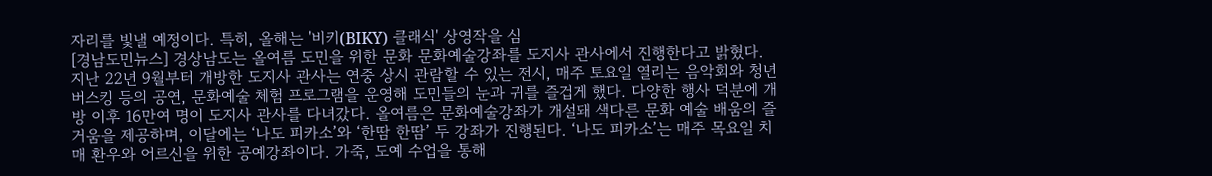자리를 빛낼 예정이다. 특히, 올해는 '비키(BIKY) 클래식' 상영작을 심
[경남도민뉴스] 경상남도는 올여름 도민을 위한 문화 문화예술강좌를 도지사 관사에서 진행한다고 밝혔다. 지난 22년 9월부터 개방한 도지사 관사는 연중 상시 관람할 수 있는 전시, 매주 토요일 열리는 음악회와 청년 버스킹 등의 공연, 문화예술 체험 프로그램을 운영해 도민들의 눈과 귀를 즐겁게 했다. 다양한 행사 덕분에 개방 이후 16만여 명이 도지사 관사를 다녀갔다. 올여름은 문화예술강좌가 개설돼 색다른 문화 예술 배움의 즐거움을 제공하며, 이달에는 ‘나도 피카소’와 ‘한땀 한땀’ 두 강좌가 진행된다. ‘나도 피카소’는 매주 목요일 치매 환우와 어르신을 위한 공예강좌이다. 가죽, 도예 수업을 통해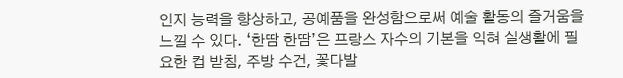인지 능력을 향상하고, 공예품을 완성함으로써 예술 활동의 즐거움을 느낄 수 있다. ‘한땀 한땀’은 프랑스 자수의 기본을 익혀 실생활에 필요한 컵 받침, 주방 수건, 꽃다발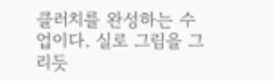클러치를 완성하는 수업이다. 실로 그림을 그리듯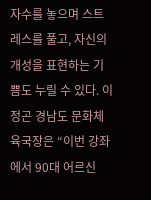자수를 놓으며 스트레스를 풀고, 자신의 개성을 표현하는 기쁨도 누릴 수 있다. 이정곤 경남도 문화체육국장은 “이번 강좌에서 90대 어르신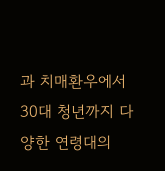과 치매환우에서 30대 청년까지 다양한 연령대의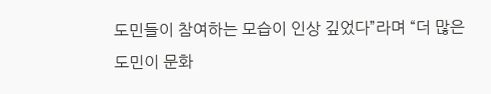도민들이 참여하는 모습이 인상 깊었다”라며 “더 많은 도민이 문화